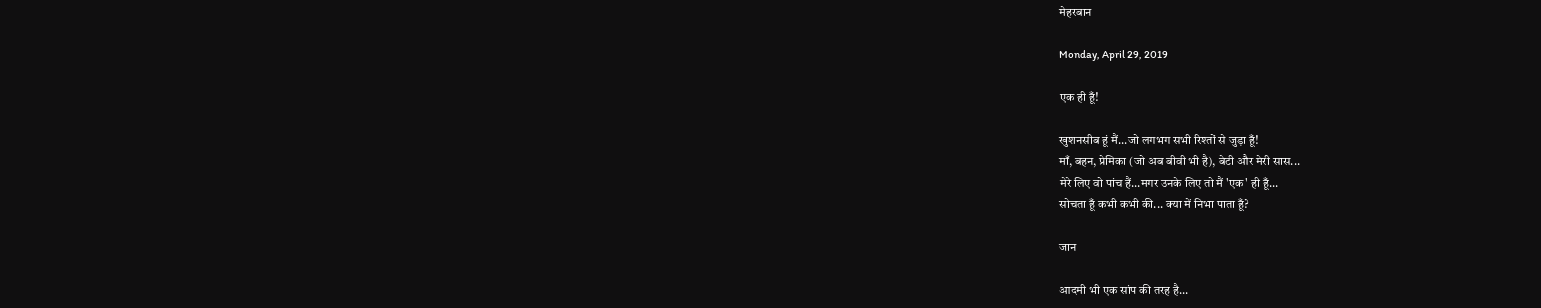मेहरबान

Monday, April 29, 2019

एक ही हूँ!

खुशनसीब हूं मैं...जो लगभग सभी रिश्तों से जुड़ा हूँ!
माँ, बहन, प्रेमिका (जो अब बीवी भी है), बेटी और मेरी सास...
मेरे लिए वो पांच हैं...मगर उनके लिए तो मैं 'एक' ही हूँ...
सोचता हूँ कभी कभी की... क्या में निभा पाता हूँ?

जान

आदमी भी एक सांप की तरह है...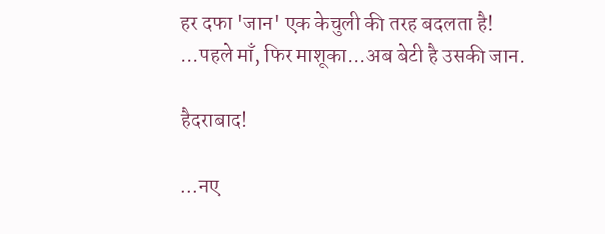हर दफा 'जान' एक केचुली की तरह बदलता है!
...पहले माँ, फिर माशूका...अब बेटी है उसकी जान.

हैदराबाद!

...नए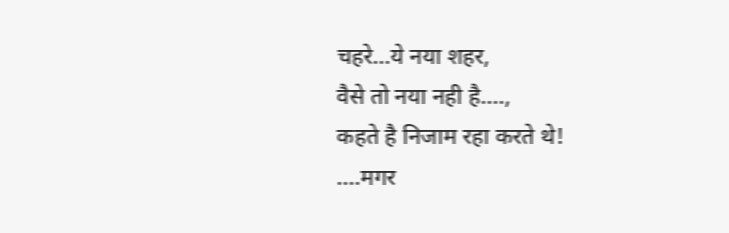चहरे...ये नया शहर,
वैसे तो नया नही है....,
कहते है निजाम रहा करते थे!
....मगर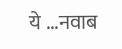ये ...नवाब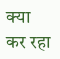क्या कर रहा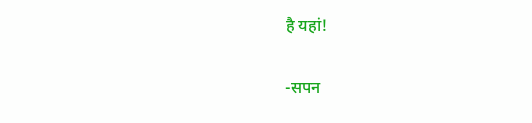है यहां!

-सपन